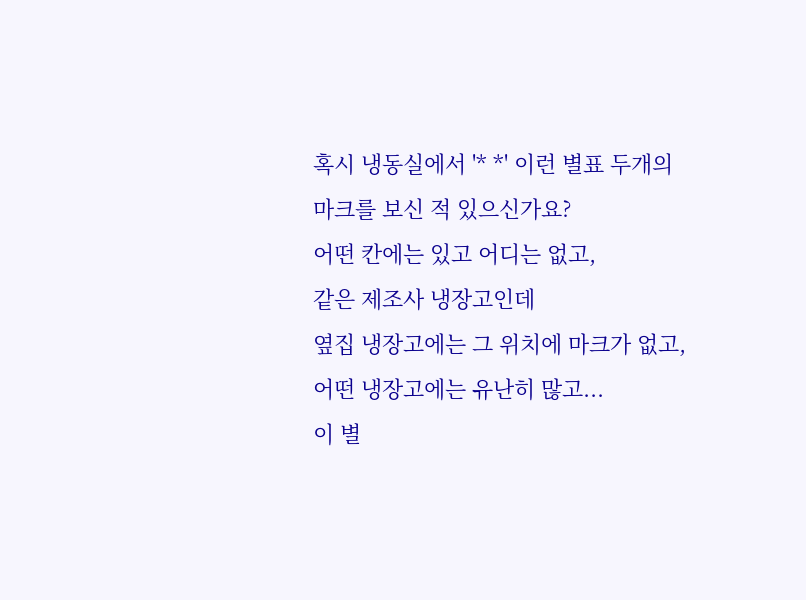혹시 냉동실에서 '* *' 이런 별표 두개의
마크를 보신 적 있으신가요?
어떤 칸에는 있고 어디는 없고,
같은 제조사 냉장고인데
옆집 냉장고에는 그 위치에 마크가 없고,
어떤 냉장고에는 유난히 많고...
이 별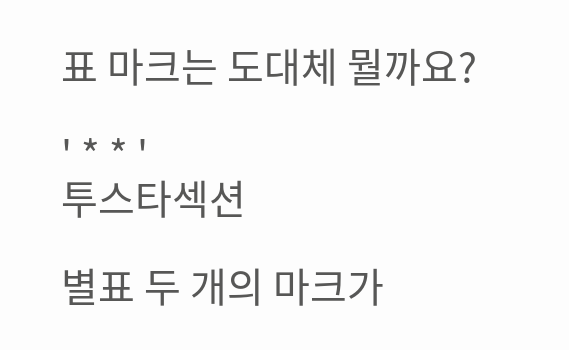표 마크는 도대체 뭘까요?

' * * '
투스타섹션

별표 두 개의 마크가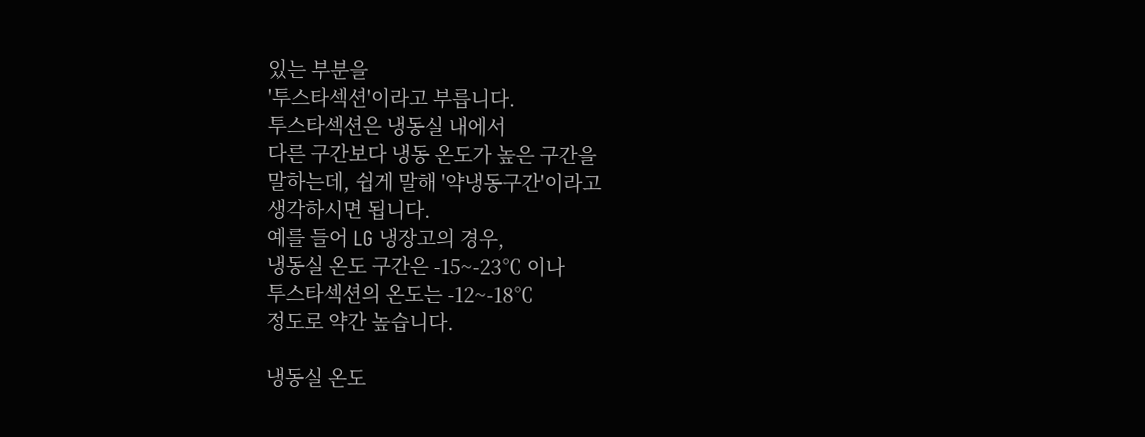있는 부분을
'투스타섹션'이라고 부릅니다.
투스타섹션은 냉동실 내에서
다른 구간보다 냉동 온도가 높은 구간을
말하는데, 쉽게 말해 '약냉동구간'이라고
생각하시면 됩니다.
예를 들어 LG 냉장고의 경우,
냉동실 온도 구간은 -15~-23℃ 이나
투스타섹션의 온도는 -12~-18℃
정도로 약간 높습니다.

냉동실 온도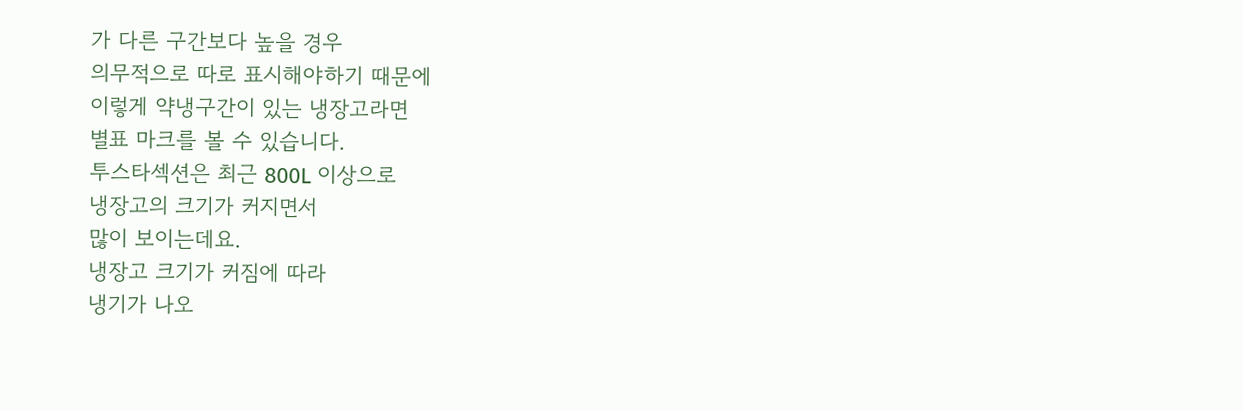가 다른 구간보다 높을 경우
의무적으로 따로 표시해야하기 때문에
이렇게 약냉구간이 있는 냉장고라면
별표 마크를 볼 수 있습니다.
투스타섹션은 최근 800L 이상으로
냉장고의 크기가 커지면서
많이 보이는데요.
냉장고 크기가 커짐에 따라
냉기가 나오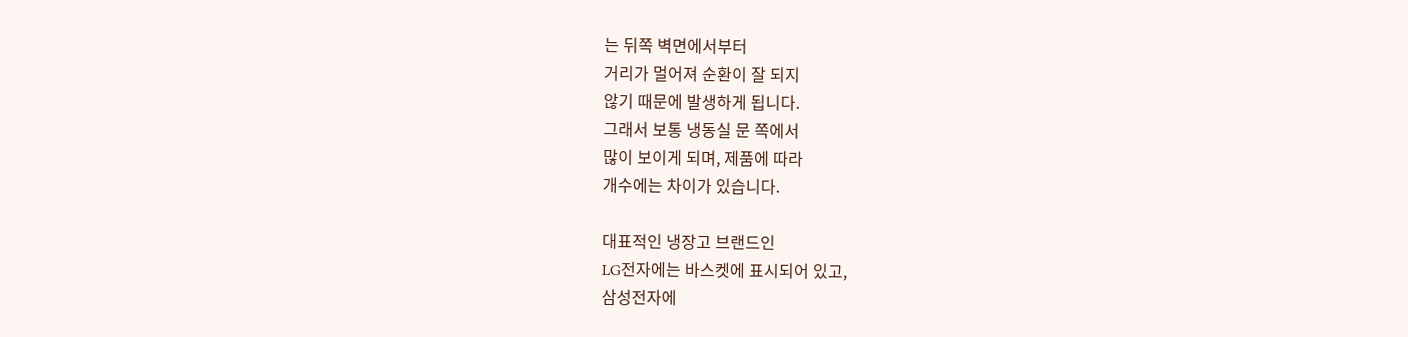는 뒤쪽 벽면에서부터
거리가 멀어져 순환이 잘 되지
않기 때문에 발생하게 됩니다.
그래서 보통 냉동실 문 쪽에서
많이 보이게 되며, 제품에 따라
개수에는 차이가 있습니다.

대표적인 냉장고 브랜드인
LG전자에는 바스켓에 표시되어 있고,
삼성전자에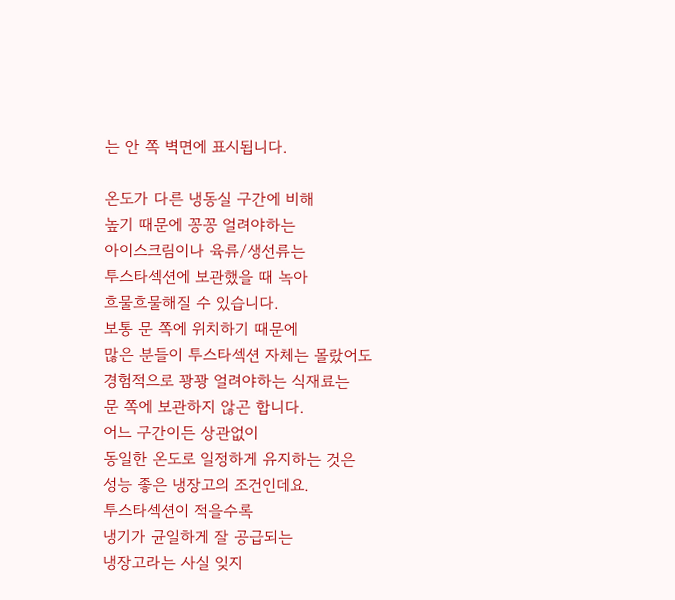는 안 쪽 벽면에 표시됩니다.

온도가 다른 냉동실 구간에 비해
높기 때문에 꽁꽁 얼려야하는
아이스크림이나 육류/생선류는
투스타섹션에 보관했을 때 녹아
흐물흐물해질 수 있습니다.
보통 문 쪽에 위치하기 때문에
많은 분들이 투스타섹션 자체는 몰랐어도
경험적으로 꽝꽝 얼려야하는 식재료는
문 쪽에 보관하지 않곤 합니다.
어느 구간이든 상관없이
동일한 온도로 일정하게 유지하는 것은
성능 좋은 냉장고의 조건인데요.
투스타섹션이 적을수록
냉기가 균일하게 잘 공급되는
냉장고라는 사실 잊지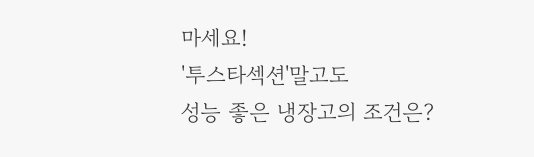마세요!
'투스타섹션'말고도
성능 좋은 냉장고의 조건은?